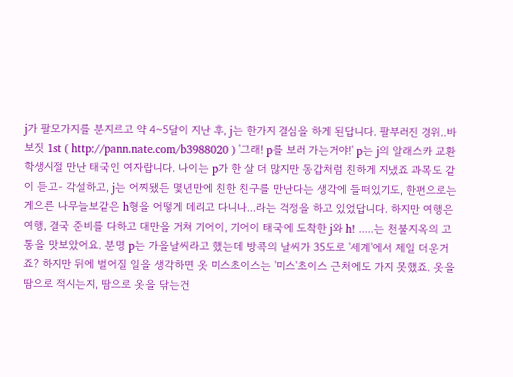j가 팔모가지를 분지르고 약 4~5달이 지난 후, j는 한가지 결심을 하게 된답니다. 팔부러진 경위..바보짓 1st ( http://pann.nate.com/b3988020 ) '그래! p를 보러 가는거야!' p는 j의 알래스카 교환학생시절 만난 태국인 여자랍니다. 나이는 p가 한 살 더 많지만 동갑처럼 친하게 지냈죠 과목도 같이 듣고- 각설하고, j는 어찌됐든 몇년만에 친한 친구를 만난다는 생각에 들떠있기도, 한편으로는 게으른 나무늘보같은 h형을 어떻게 데리고 다니나...라는 걱정을 하고 있었답니다. 하지만 여행은 여행, 결국 준비를 다하고 대만을 거쳐 기어이, 기어이 태국에 도착한 j와 h! .....는 천불지옥의 고통을 맛보았어요. 분명 p는 가을날씨라고 했는데 방콕의 날씨가 35도로 '세계'에서 제일 더운거죠? 하지만 뒤에 벌어질 일을 생각하면 옷 미스초이스는 '미스'초이스 근처에도 가지 못했죠. 옷을 땀으로 적시는지, 땀으로 옷을 닦는건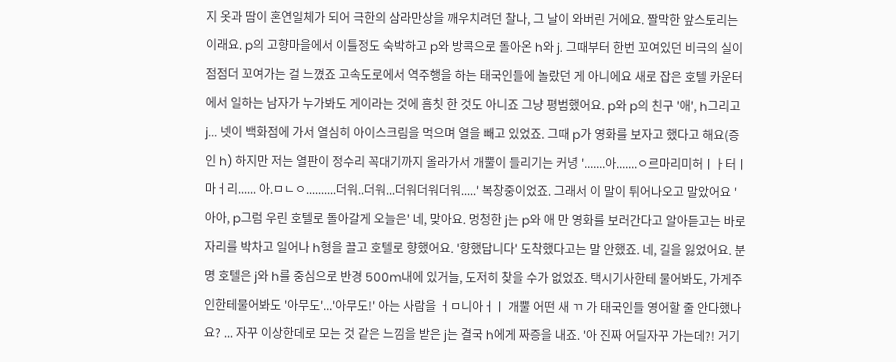지 옷과 땀이 혼연일체가 되어 극한의 삼라만상을 깨우치려던 찰나, 그 날이 와버린 거에요. 짤막한 앞스토리는 이래요. p의 고향마을에서 이틀정도 숙박하고 p와 방콕으로 돌아온 h와 j. 그때부터 한번 꼬여있던 비극의 실이 점점더 꼬여가는 걸 느꼈죠 고속도로에서 역주행을 하는 태국인들에 놀랐던 게 아니에요 새로 잡은 호텔 카운터에서 일하는 남자가 누가봐도 게이라는 것에 흠칫 한 것도 아니죠 그냥 평범했어요. p와 p의 친구 '애', h그리고 j... 넷이 백화점에 가서 열심히 아이스크림을 먹으며 열을 빼고 있었죠. 그때 p가 영화를 보자고 했다고 해요(증인 h) 하지만 저는 열판이 정수리 꼭대기까지 올라가서 개뿔이 들리기는 커녕 '.......아.......ㅇ르마리미허ㅣㅏ터ㅣ마ㅓ리...... 아.ㅁㄴㅇ..........더워..더워...더워더워더워.....' 복창중이었죠. 그래서 이 말이 튀어나오고 말았어요 '아아, p그럼 우린 호텔로 돌아갈게 오늘은' 네, 맞아요. 멍청한 j는 p와 애 만 영화를 보러간다고 알아듣고는 바로 자리를 박차고 일어나 h형을 끌고 호텔로 향했어요. '향했답니다' 도착했다고는 말 안했죠. 네, 길을 잃었어요. 분명 호텔은 j와 h를 중심으로 반경 500m내에 있거늘, 도저히 찾을 수가 없었죠. 택시기사한테 물어봐도, 가게주인한테물어봐도 '아무도'...'아무도!' 아는 사람을 ㅓㅁ니아ㅓㅣ 개뿔 어떤 새 ㄲ 가 태국인들 영어할 줄 안다했나요? ... 자꾸 이상한데로 모는 것 같은 느낌을 받은 j는 결국 h에게 짜증을 내죠. '아 진짜 어딜자꾸 가는데?! 거기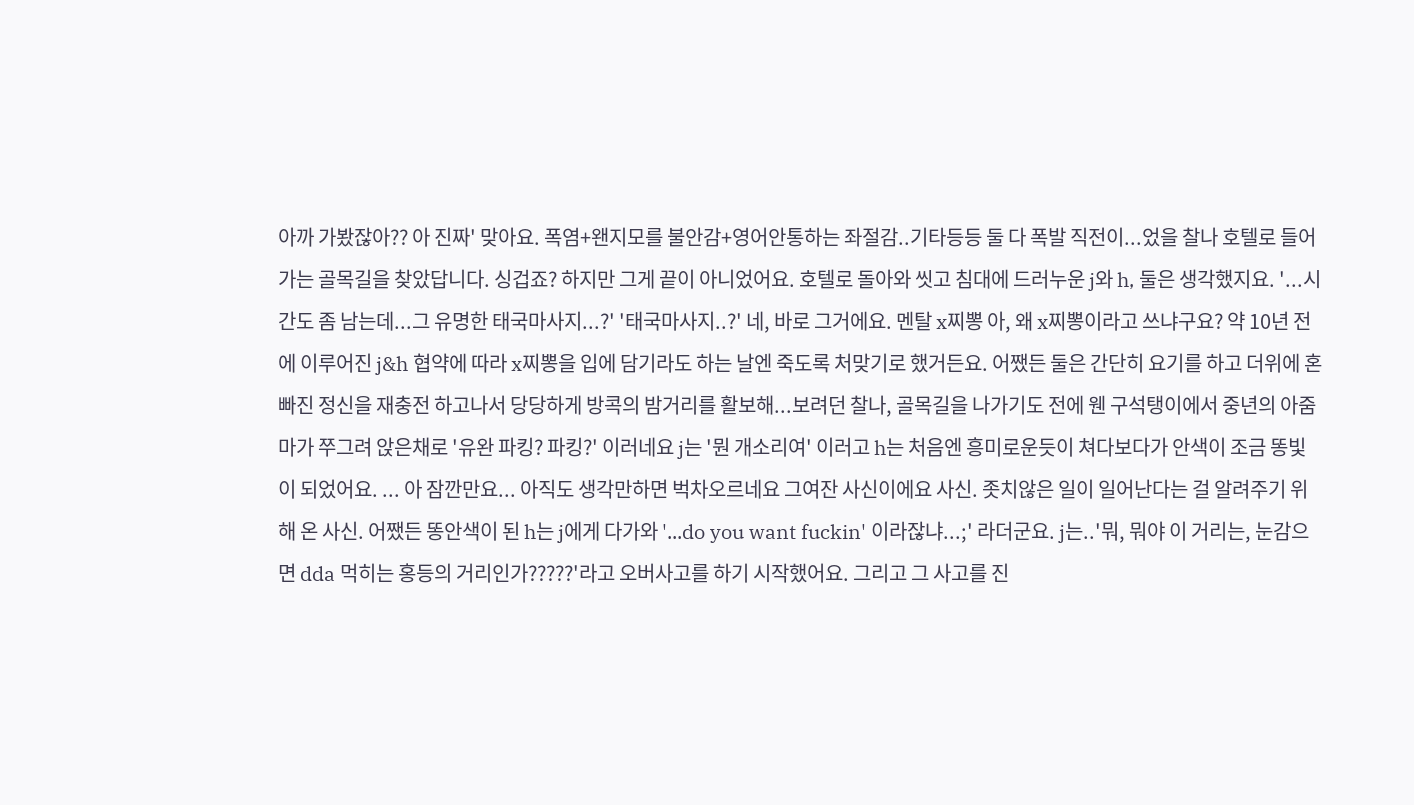아까 가봤잖아?? 아 진짜' 맞아요. 폭염+왠지모를 불안감+영어안통하는 좌절감..기타등등 둘 다 폭발 직전이...었을 찰나 호텔로 들어가는 골목길을 찾았답니다. 싱겁죠? 하지만 그게 끝이 아니었어요. 호텔로 돌아와 씻고 침대에 드러누운 j와 h, 둘은 생각했지요. '...시간도 좀 남는데...그 유명한 태국마사지...?' '태국마사지..?' 네, 바로 그거에요. 멘탈 x찌뽕 아, 왜 x찌뽕이라고 쓰냐구요? 약 10년 전에 이루어진 j&h 협약에 따라 x찌뽕을 입에 담기라도 하는 날엔 죽도록 처맞기로 했거든요. 어쨌든 둘은 간단히 요기를 하고 더위에 혼빠진 정신을 재충전 하고나서 당당하게 방콕의 밤거리를 활보해...보려던 찰나, 골목길을 나가기도 전에 웬 구석탱이에서 중년의 아줌마가 쭈그려 앉은채로 '유완 파킹? 파킹?' 이러네요 j는 '뭔 개소리여' 이러고 h는 처음엔 흥미로운듯이 쳐다보다가 안색이 조금 똥빛이 되었어요. ... 아 잠깐만요... 아직도 생각만하면 벅차오르네요 그여잔 사신이에요 사신. 좃치않은 일이 일어난다는 걸 알려주기 위해 온 사신. 어쨌든 똥안색이 된 h는 j에게 다가와 '...do you want fuckin' 이라잖냐...;' 라더군요. j는..'뭐, 뭐야 이 거리는, 눈감으면 dda 먹히는 홍등의 거리인가?????'라고 오버사고를 하기 시작했어요. 그리고 그 사고를 진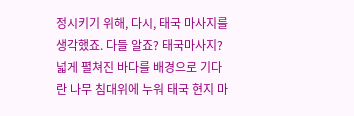정시키기 위해, 다시, 태국 마사지를 생각했죠. 다들 알죠? 태국마사지? 넓게 펼쳐진 바다를 배경으로 기다란 나무 침대위에 누워 태국 현지 마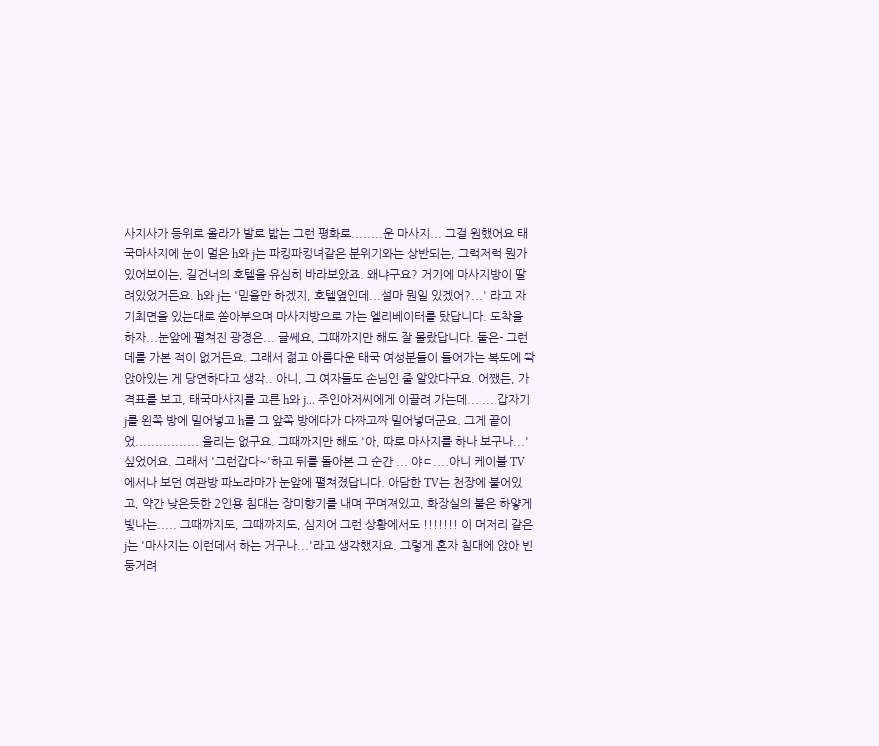사지사가 등위로 올라가 발로 밟는 그런 평화로........운 마사지... 그걸 원했어요 태국마사지에 눈이 멀은 h와 j는 파킹파킹녀같은 분위기와는 상반되는, 그럭저럭 뭔가 있어보이는, 길건너의 호텔을 유심히 바라보았죠. 왜냐구요? 거기에 마사지방이 딸려있었거든요. h와 j는 '믿을만 하겠지, 호텔옆인데...설마 뭔일 있겠어?...' 라고 자기최면을 있는대로 쏟아부으며 마사지방으로 가는 엘리베이터를 탔답니다. 도착을 하자...눈앞에 펼쳐진 광경은... 글쎄요, 그때까지만 해도 잘 몰랐답니다. 둘은- 그런 데를 가본 적이 없거든요. 그래서 젊고 아름다운 태국 여성분들이 들어가는 복도에 쫙 앉아있는 게 당연하다고 생각.. 아니, 그 여자들도 손님인 줄 알았다구요. 어쨌든, 가격표를 보고, 태국마사지를 고른 h와 j... 주인아저씨에게 이끌려 가는데... ... 갑자기 j를 왼쪽 방에 밀어넣고 h를 그 앞쪽 방에다가 다짜고짜 밀어넣더군요. 그게 끝이었................ 을리는 없구요. 그때까지만 해도 '아, 따로 마사지를 하나 보구나...'싶었어요. 그래서 '그런갑다~'하고 뒤를 돌아본 그 순간 ... 야ㄷ....아니 케이블 TV에서나 보던 여관방 파노라마가 눈앞에 펼쳐졌답니다. 아담한 TV는 천장에 붙어있고, 약간 낮은듯한 2인용 침대는 장미향기를 내며 꾸며져있고, 화장실의 불은 하얗게 빛나는..... 그때까지도, 그때까지도, 심지어 그런 상황에서도 !!!!!!! 이 머저리 같은 j는 '마사지는 이런데서 하는 거구나...'라고 생각했지요. 그렇게 혼자 침대에 앉아 빈둥거려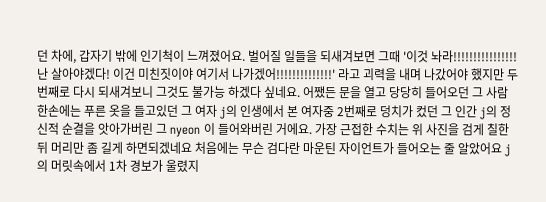던 차에, 갑자기 밖에 인기척이 느껴졌어요. 벌어질 일들을 되새겨보면 그때 '이것 놔라!!!!!!!!!!!!!!!!난 살아야겠다! 이건 미친짓이야 여기서 나가겠어!!!!!!!!!!!!!!' 라고 괴력을 내며 나갔어야 했지만 두번째로 다시 되새겨보니 그것도 불가능 하겠다 싶네요. 어쨌든 문을 열고 당당히 들어오던 그 사람 한손에는 푸른 옷을 들고있던 그 여자 j의 인생에서 본 여자중 2번째로 덩치가 컸던 그 인간 j의 정신적 순결을 앗아가버린 그 nyeon 이 들어와버린 거에요. 가장 근접한 수치는 위 사진을 검게 칠한뒤 머리만 좀 길게 하면되겠네요 처음에는 무슨 검다란 마운틴 자이언트가 들어오는 줄 알았어요 j의 머릿속에서 1차 경보가 울렸지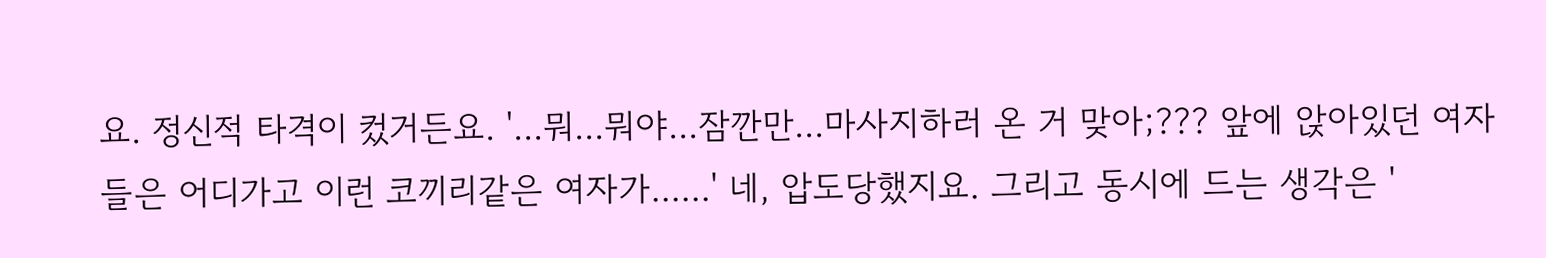요. 정신적 타격이 컸거든요. '...뭐...뭐야...잠깐만...마사지하러 온 거 맞아;??? 앞에 앉아있던 여자들은 어디가고 이런 코끼리같은 여자가......' 네, 압도당했지요. 그리고 동시에 드는 생각은 '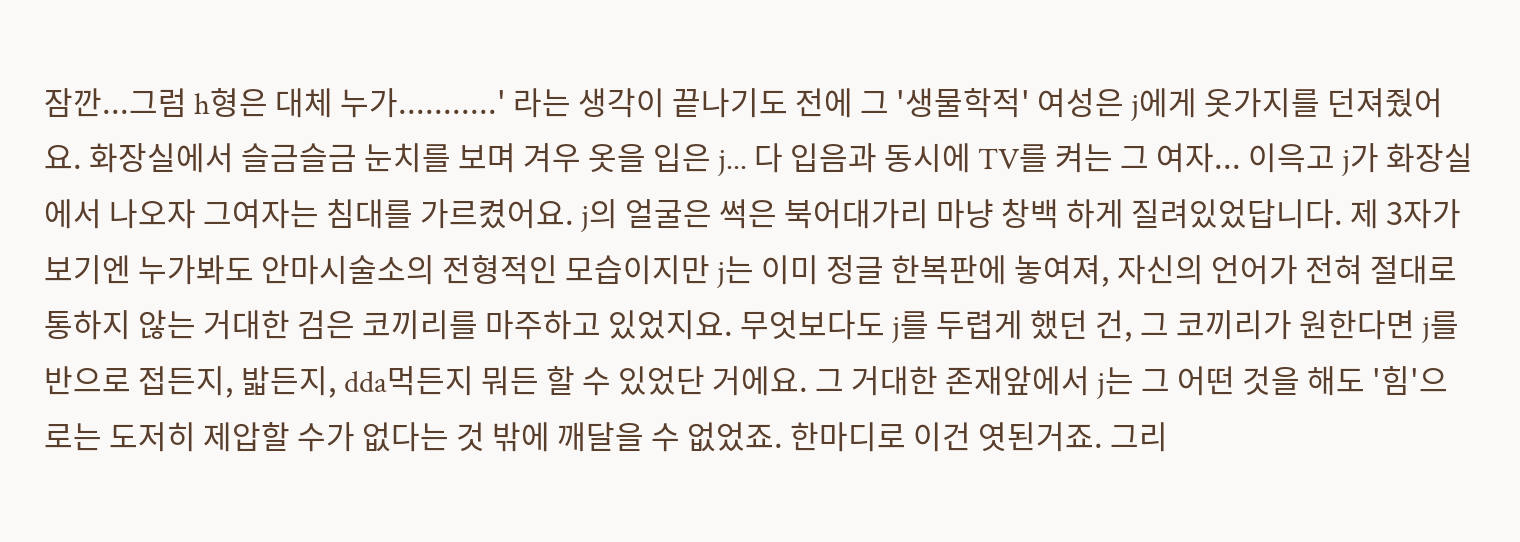잠깐...그럼 h형은 대체 누가...........' 라는 생각이 끝나기도 전에 그 '생물학적' 여성은 j에게 옷가지를 던져줬어요. 화장실에서 슬금슬금 눈치를 보며 겨우 옷을 입은 j... 다 입음과 동시에 TV를 켜는 그 여자... 이윽고 j가 화장실에서 나오자 그여자는 침대를 가르켰어요. j의 얼굴은 썩은 북어대가리 마냥 창백 하게 질려있었답니다. 제 3자가 보기엔 누가봐도 안마시술소의 전형적인 모습이지만 j는 이미 정글 한복판에 놓여져, 자신의 언어가 전혀 절대로 통하지 않는 거대한 검은 코끼리를 마주하고 있었지요. 무엇보다도 j를 두렵게 했던 건, 그 코끼리가 원한다면 j를 반으로 접든지, 밟든지, dda먹든지 뭐든 할 수 있었단 거에요. 그 거대한 존재앞에서 j는 그 어떤 것을 해도 '힘'으로는 도저히 제압할 수가 없다는 것 밖에 깨달을 수 없었죠. 한마디로 이건 엿된거죠. 그리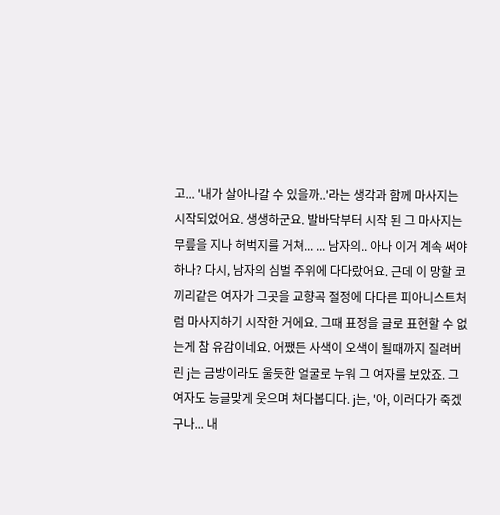고... '내가 살아나갈 수 있을까..'라는 생각과 함께 마사지는 시작되었어요. 생생하군요. 발바닥부터 시작 된 그 마사지는 무릎을 지나 허벅지를 거쳐... ... 남자의.. 아나 이거 계속 써야하나? 다시, 남자의 심벌 주위에 다다랐어요. 근데 이 망할 코끼리같은 여자가 그곳을 교향곡 절정에 다다른 피아니스트처럼 마사지하기 시작한 거에요. 그때 표정을 글로 표현할 수 없는게 참 유감이네요. 어쨌든 사색이 오색이 될때까지 질려버린 j는 금방이라도 울듯한 얼굴로 누워 그 여자를 보았죠. 그 여자도 능글맞게 웃으며 쳐다봅디다. j는, '아, 이러다가 죽겠구나... 내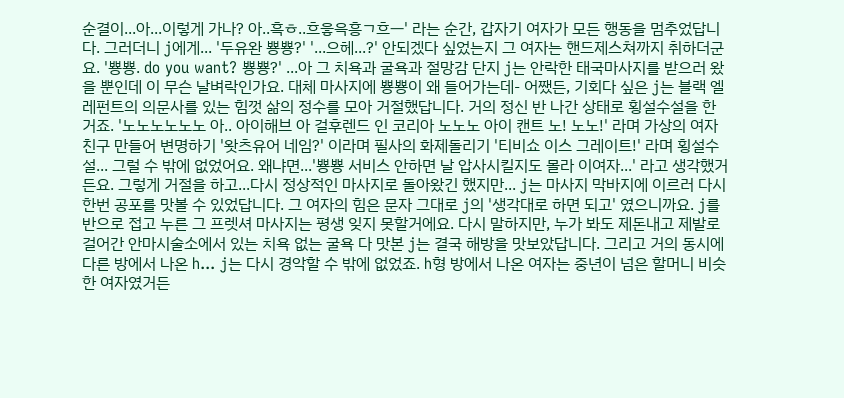순결이...아...이렇게 가나? 아..흑ㅎ..흐읗윽흥ㄱ흐ㅡ' 라는 순간, 갑자기 여자가 모든 행동을 멈추었답니다. 그러더니 j에게... '두유완 뿅뿅?' '...으헤...?' 안되겠다 싶었는지 그 여자는 핸드제스쳐까지 취하더군요. '뿅뿅. do you want? 뿅뿅?' ...아 그 치욕과 굴욕과 절망감 단지 j는 안락한 태국마사지를 받으러 왔을 뿐인데 이 무슨 날벼락인가요. 대체 마사지에 뿅뿅이 왜 들어가는데- 어쨌든, 기회다 싶은 j는 블랙 엘레펀트의 의문사를 있는 힘껏 삶의 정수를 모아 거절했답니다. 거의 정신 반 나간 상태로 횡설수설을 한거죠. '노노노노노노 아.. 아이해브 아 걸후렌드 인 코리아 노노노 아이 캔트 노! 노노!' 라며 가상의 여자친구 만들어 변명하기 '왓츠유어 네임?' 이라며 필사의 화제돌리기 '티비쇼 이스 그레이트!' 라며 횡설수설... 그럴 수 밖에 없었어요. 왜냐면...'뿅뿅 서비스 안하면 날 압사시킬지도 몰라 이여자...' 라고 생각했거든요. 그렇게 거절을 하고...다시 정상적인 마사지로 돌아왔긴 했지만... j는 마사지 막바지에 이르러 다시한번 공포를 맛볼 수 있었답니다. 그 여자의 힘은 문자 그대로 j의 '생각대로 하면 되고' 였으니까요. j를 반으로 접고 누른 그 프렛셔 마사지는 평생 잊지 못할거에요. 다시 말하지만, 누가 봐도 제돈내고 제발로 걸어간 안마시술소에서 있는 치욕 없는 굴욕 다 맛본 j는 결국 해방을 맛보았답니다. 그리고 거의 동시에 다른 방에서 나온 h... j는 다시 경악할 수 밖에 없었죠. h형 방에서 나온 여자는 중년이 넘은 할머니 비슷한 여자였거든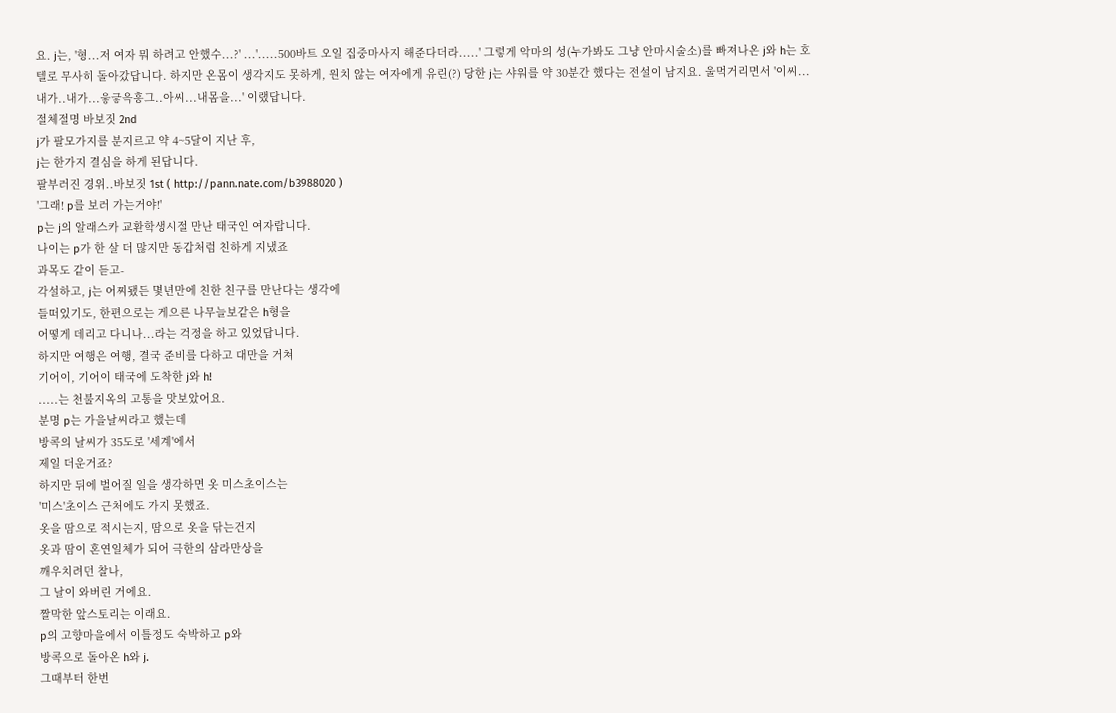요. j는, '형...저 여자 뭐 하려고 안했수...?' ...'.....500바트 오일 집중마사지 해준다더라.....' 그렇게 악마의 성(누가봐도 그냥 안마시술소)를 빠져나온 j와 h는 호텔로 무사히 돌아갔답니다. 하지만 온몸이 생각지도 못하게, 원치 않는 여자에게 유린(?) 당한 j는 샤워를 약 30분간 했다는 전설이 남지요. 울먹거리면서 '이씨...내가..내가...읗긓윽흥그..아씨...내몸을...' 이랬답니다.
절체절명 바보짓 2nd
j가 팔모가지를 분지르고 약 4~5달이 지난 후,
j는 한가지 결심을 하게 된답니다.
팔부러진 경위..바보짓 1st ( http://pann.nate.com/b3988020 )
'그래! p를 보러 가는거야!'
p는 j의 알래스카 교환학생시절 만난 태국인 여자랍니다.
나이는 p가 한 살 더 많지만 동갑처럼 친하게 지냈죠
과목도 같이 듣고-
각설하고, j는 어찌됐든 몇년만에 친한 친구를 만난다는 생각에
들떠있기도, 한편으로는 게으른 나무늘보같은 h형을
어떻게 데리고 다니나...라는 걱정을 하고 있었답니다.
하지만 여행은 여행, 결국 준비를 다하고 대만을 거쳐
기어이, 기어이 태국에 도착한 j와 h!
.....는 천불지옥의 고통을 맛보았어요.
분명 p는 가을날씨라고 했는데
방콕의 날씨가 35도로 '세계'에서
제일 더운거죠?
하지만 뒤에 벌어질 일을 생각하면 옷 미스초이스는
'미스'초이스 근처에도 가지 못했죠.
옷을 땀으로 적시는지, 땀으로 옷을 닦는건지
옷과 땀이 혼연일체가 되어 극한의 삼라만상을
깨우치려던 찰나,
그 날이 와버린 거에요.
짤막한 앞스토리는 이래요.
p의 고향마을에서 이틀정도 숙박하고 p와
방콕으로 돌아온 h와 j.
그때부터 한번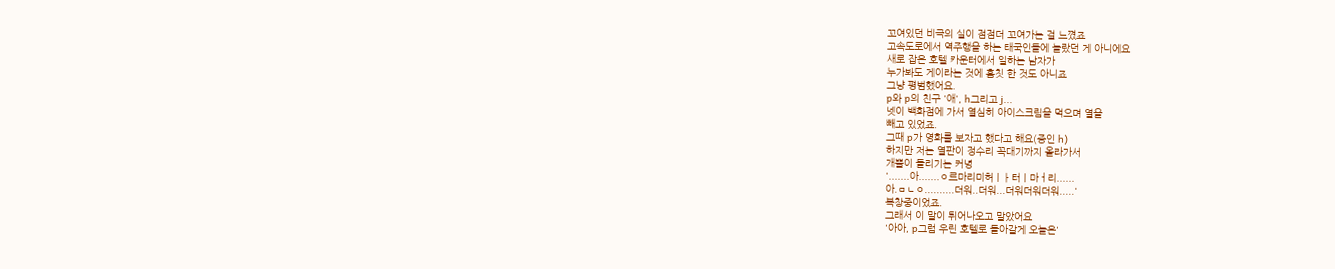꼬여있던 비극의 실이 점점더 꼬여가는 걸 느꼈죠
고속도로에서 역주행을 하는 태국인들에 놀랐던 게 아니에요
새로 잡은 호텔 카운터에서 일하는 남자가
누가봐도 게이라는 것에 흠칫 한 것도 아니죠
그냥 평범했어요.
p와 p의 친구 '애', h그리고 j...
넷이 백화점에 가서 열심히 아이스크림을 먹으며 열을
빼고 있었죠.
그때 p가 영화를 보자고 했다고 해요(증인 h)
하지만 저는 열판이 정수리 꼭대기까지 올라가서
개뿔이 들리기는 커녕
'.......아.......ㅇ르마리미허ㅣㅏ터ㅣ마ㅓ리......
아.ㅁㄴㅇ..........더워..더워...더워더워더워.....'
복창중이었죠.
그래서 이 말이 튀어나오고 말았어요
'아아, p그럼 우린 호텔로 돌아갈게 오늘은'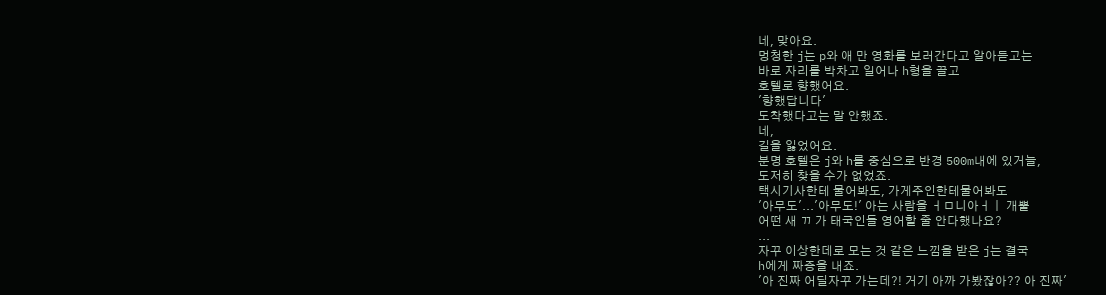네, 맞아요.
멍청한 j는 p와 애 만 영화를 보러간다고 알아듣고는
바로 자리를 박차고 일어나 h형을 끌고
호텔로 향했어요.
'향했답니다'
도착했다고는 말 안했죠.
네,
길을 잃었어요.
분명 호텔은 j와 h를 중심으로 반경 500m내에 있거늘,
도저히 찾을 수가 없었죠.
택시기사한테 물어봐도, 가게주인한테물어봐도
'아무도'...'아무도!' 아는 사람을 ㅓㅁ니아ㅓㅣ 개뿔
어떤 새 ㄲ 가 태국인들 영어할 줄 안다했나요?
...
자꾸 이상한데로 모는 것 같은 느낌을 받은 j는 결국
h에게 짜증을 내죠.
'아 진짜 어딜자꾸 가는데?! 거기 아까 가봤잖아?? 아 진짜'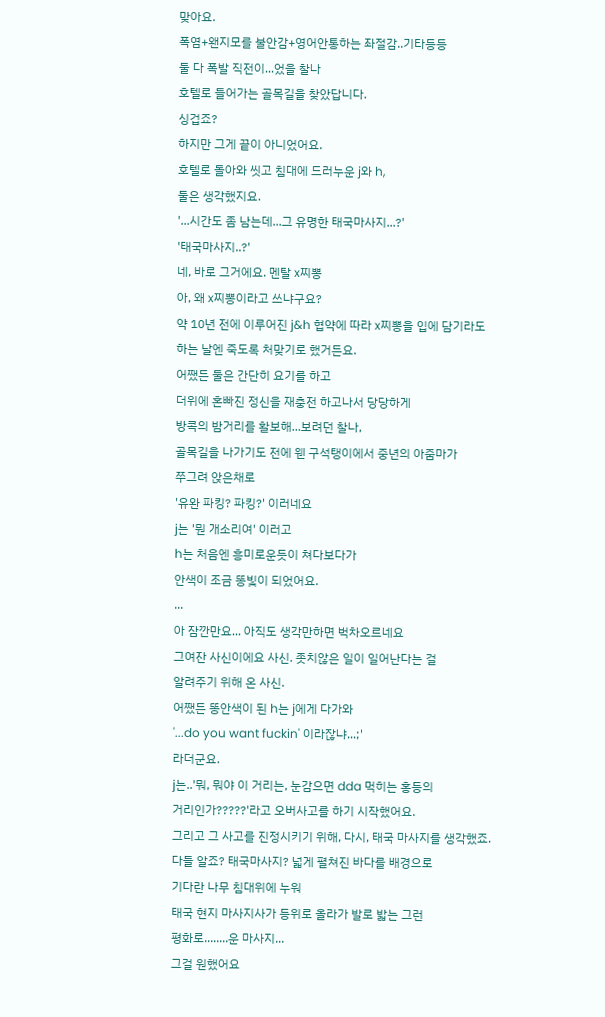맞아요.
폭염+왠지모를 불안감+영어안통하는 좌절감..기타등등
둘 다 폭발 직전이...었을 찰나
호텔로 들어가는 골목길을 찾았답니다.
싱겁죠?
하지만 그게 끝이 아니었어요.
호텔로 돌아와 씻고 침대에 드러누운 j와 h,
둘은 생각했지요.
'...시간도 좀 남는데...그 유명한 태국마사지...?'
'태국마사지..?'
네, 바로 그거에요. 멘탈 x찌뽕
아, 왜 x찌뽕이라고 쓰냐구요?
약 10년 전에 이루어진 j&h 협약에 따라 x찌뽕을 입에 담기라도
하는 날엔 죽도록 처맞기로 했거든요.
어쨌든 둘은 간단히 요기를 하고
더위에 혼빠진 정신을 재충전 하고나서 당당하게
방콕의 밤거리를 활보해...보려던 찰나,
골목길을 나가기도 전에 웬 구석탱이에서 중년의 아줌마가
쭈그려 앉은채로
'유완 파킹? 파킹?' 이러네요
j는 '뭔 개소리여' 이러고
h는 처음엔 흥미로운듯이 쳐다보다가
안색이 조금 똥빛이 되었어요.
...
아 잠깐만요... 아직도 생각만하면 벅차오르네요
그여잔 사신이에요 사신. 좃치않은 일이 일어난다는 걸
알려주기 위해 온 사신.
어쨌든 똥안색이 된 h는 j에게 다가와
'...do you want fuckin' 이라잖냐...;'
라더군요.
j는..'뭐, 뭐야 이 거리는, 눈감으면 dda 먹히는 홍등의
거리인가?????'라고 오버사고를 하기 시작했어요.
그리고 그 사고를 진정시키기 위해, 다시, 태국 마사지를 생각했죠.
다들 알죠? 태국마사지? 넓게 펼쳐진 바다를 배경으로
기다란 나무 침대위에 누워
태국 현지 마사지사가 등위로 올라가 발로 밟는 그런
평화로........운 마사지...
그걸 원했어요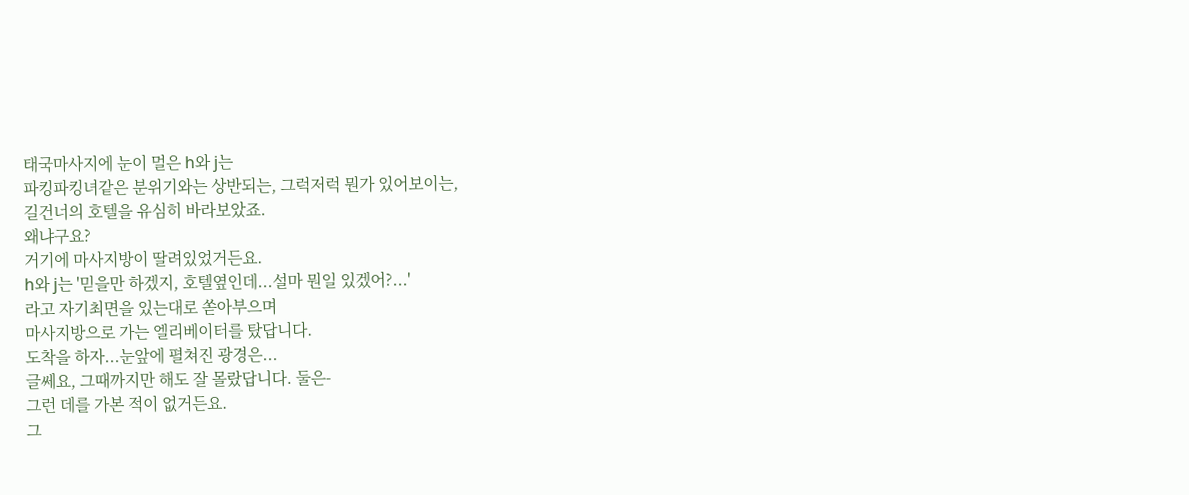태국마사지에 눈이 멀은 h와 j는
파킹파킹녀같은 분위기와는 상반되는, 그럭저럭 뭔가 있어보이는,
길건너의 호텔을 유심히 바라보았죠.
왜냐구요?
거기에 마사지방이 딸려있었거든요.
h와 j는 '믿을만 하겠지, 호텔옆인데...설마 뭔일 있겠어?...'
라고 자기최면을 있는대로 쏟아부으며
마사지방으로 가는 엘리베이터를 탔답니다.
도착을 하자...눈앞에 펼쳐진 광경은...
글쎄요, 그때까지만 해도 잘 몰랐답니다. 둘은-
그런 데를 가본 적이 없거든요.
그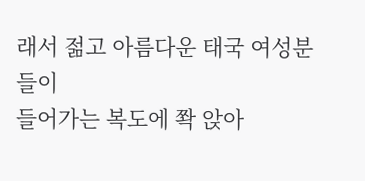래서 젊고 아름다운 태국 여성분들이
들어가는 복도에 쫙 앉아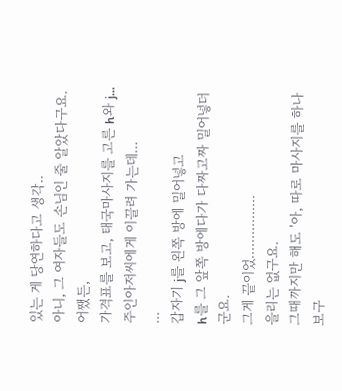있는 게 당연하다고 생각..
아니, 그 여자들도 손님인 줄 알았다구요.
어쨌든,
가격표를 보고, 태국마사지를 고른 h와 j...
주인아저씨에게 이끌려 가는데...
...
갑자기 j를 왼쪽 방에 밀어넣고
h를 그 앞쪽 방에다가 다짜고짜 밀어넣더군요.
그게 끝이었................
을리는 없구요.
그때까지만 해도 '아, 따로 마사지를 하나 보구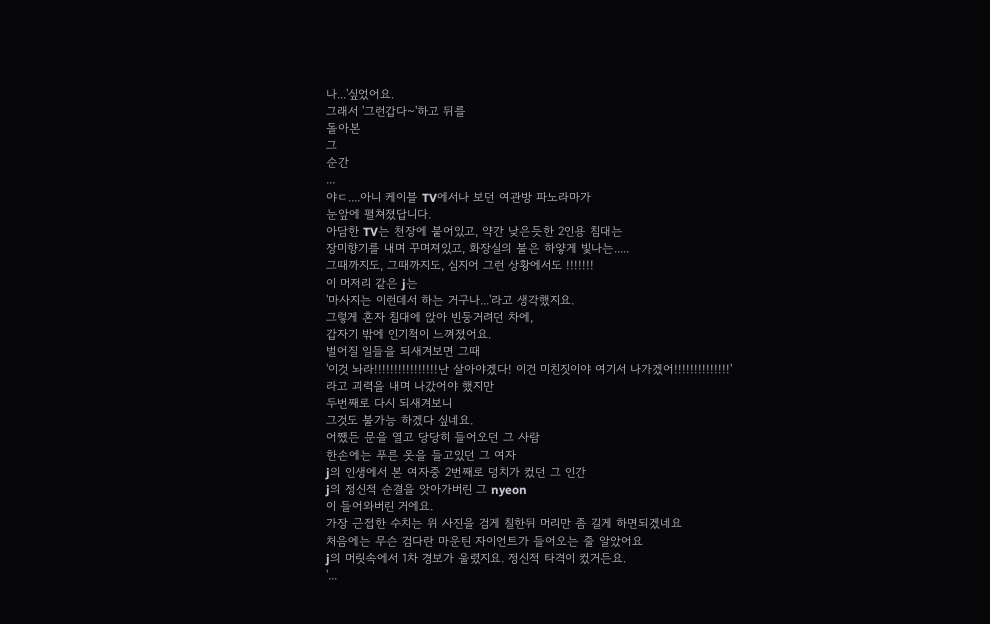나...'싶었어요.
그래서 '그런갑다~'하고 뒤를
돌아본
그
순간
...
야ㄷ....아니 케이블 TV에서나 보던 여관방 파노라마가
눈앞에 펼쳐졌답니다.
아담한 TV는 천장에 붙어있고, 약간 낮은듯한 2인용 침대는
장미향기를 내며 꾸며져있고, 화장실의 불은 하얗게 빛나는.....
그때까지도, 그때까지도, 심지어 그런 상황에서도 !!!!!!!
이 머저리 같은 j는
'마사지는 이런데서 하는 거구나...'라고 생각했지요.
그렇게 혼자 침대에 앉아 빈둥거려던 차에,
갑자기 밖에 인기척이 느껴졌어요.
벌어질 일들을 되새겨보면 그때
'이것 놔라!!!!!!!!!!!!!!!!난 살아야겠다! 이건 미친짓이야 여기서 나가겠어!!!!!!!!!!!!!!'
라고 괴력을 내며 나갔어야 했지만
두번째로 다시 되새겨보니
그것도 불가능 하겠다 싶네요.
어쨌든 문을 열고 당당히 들어오던 그 사람
한손에는 푸른 옷을 들고있던 그 여자
j의 인생에서 본 여자중 2번째로 덩치가 컸던 그 인간
j의 정신적 순결을 앗아가버린 그 nyeon
이 들어와버린 거에요.
가장 근접한 수치는 위 사진을 검게 칠한뒤 머리만 좀 길게 하면되겠네요
처음에는 무슨 검다란 마운틴 자이언트가 들어오는 줄 알았어요
j의 머릿속에서 1차 경보가 울렸지요. 정신적 타격이 컸거든요.
'...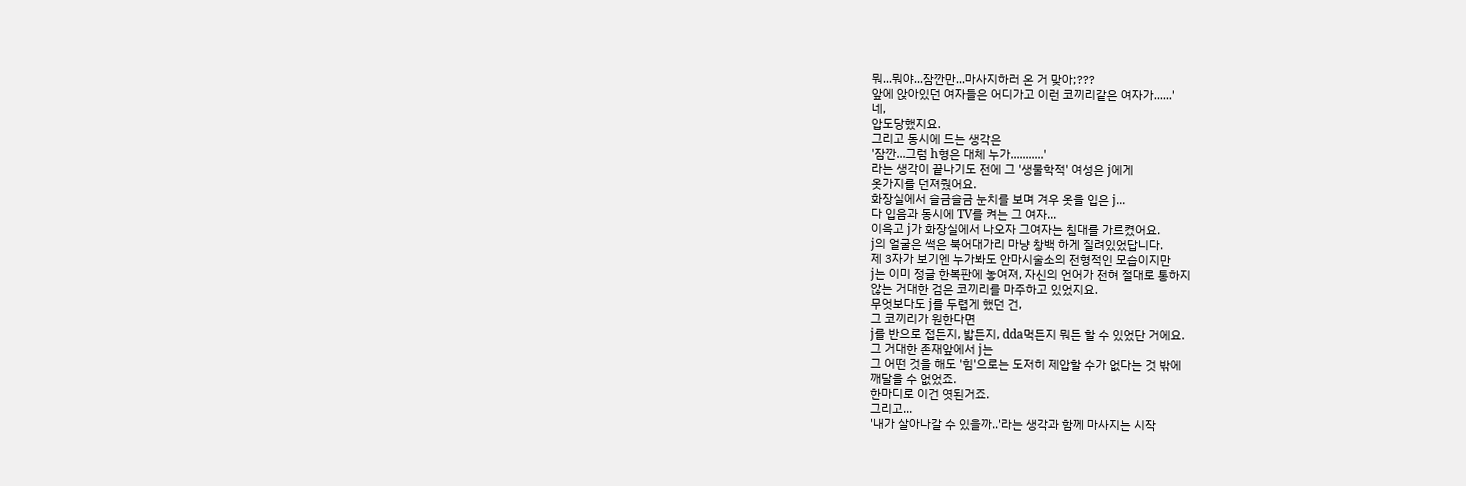뭐...뭐야...잠깐만...마사지하러 온 거 맞아;???
앞에 앉아있던 여자들은 어디가고 이런 코끼리같은 여자가......'
네,
압도당했지요.
그리고 동시에 드는 생각은
'잠깐...그럼 h형은 대체 누가...........'
라는 생각이 끝나기도 전에 그 '생물학적' 여성은 j에게
옷가지를 던져줬어요.
화장실에서 슬금슬금 눈치를 보며 겨우 옷을 입은 j...
다 입음과 동시에 TV를 켜는 그 여자...
이윽고 j가 화장실에서 나오자 그여자는 침대를 가르켰어요.
j의 얼굴은 썩은 북어대가리 마냥 창백 하게 질려있었답니다.
제 3자가 보기엔 누가봐도 안마시술소의 전형적인 모습이지만
j는 이미 정글 한복판에 놓여져, 자신의 언어가 전혀 절대로 통하지
않는 거대한 검은 코끼리를 마주하고 있었지요.
무엇보다도 j를 두렵게 했던 건,
그 코끼리가 원한다면
j를 반으로 접든지, 밟든지, dda먹든지 뭐든 할 수 있었단 거에요.
그 거대한 존재앞에서 j는
그 어떤 것을 해도 '힘'으로는 도저히 제압할 수가 없다는 것 밖에
깨달을 수 없었죠.
한마디로 이건 엿된거죠.
그리고...
'내가 살아나갈 수 있을까..'라는 생각과 함께 마사지는 시작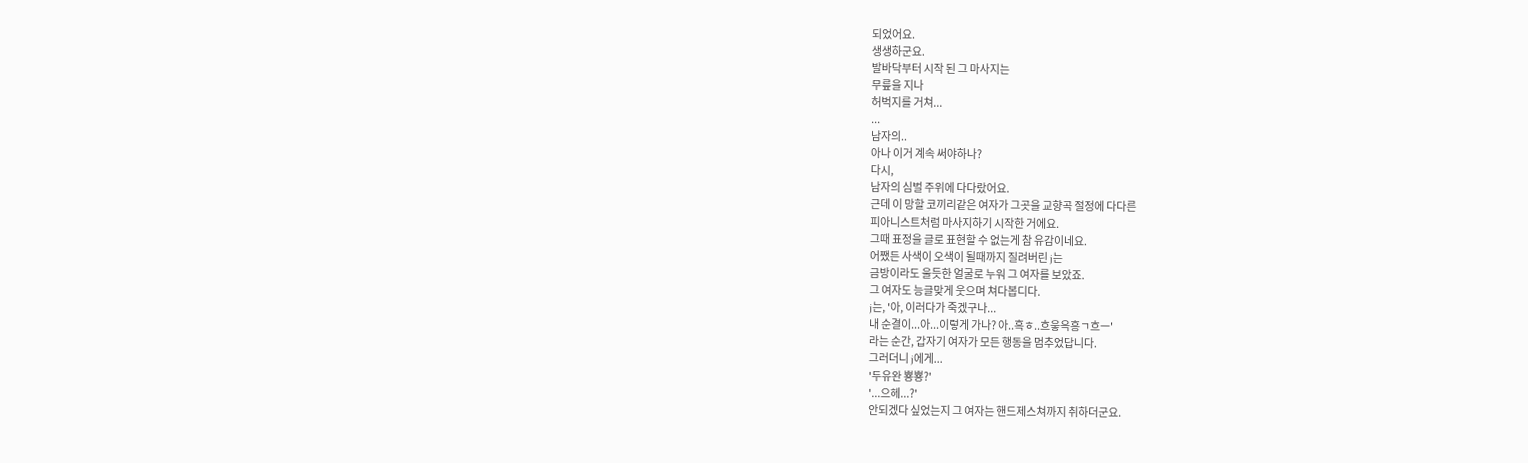되었어요.
생생하군요.
발바닥부터 시작 된 그 마사지는
무릎을 지나
허벅지를 거쳐...
...
남자의..
아나 이거 계속 써야하나?
다시,
남자의 심벌 주위에 다다랐어요.
근데 이 망할 코끼리같은 여자가 그곳을 교향곡 절정에 다다른
피아니스트처럼 마사지하기 시작한 거에요.
그때 표정을 글로 표현할 수 없는게 참 유감이네요.
어쨌든 사색이 오색이 될때까지 질려버린 j는
금방이라도 울듯한 얼굴로 누워 그 여자를 보았죠.
그 여자도 능글맞게 웃으며 쳐다봅디다.
j는, '아, 이러다가 죽겠구나...
내 순결이...아...이렇게 가나? 아..흑ㅎ..흐읗윽흥ㄱ흐ㅡ'
라는 순간, 갑자기 여자가 모든 행동을 멈추었답니다.
그러더니 j에게...
'두유완 뿅뿅?'
'...으헤...?'
안되겠다 싶었는지 그 여자는 핸드제스쳐까지 취하더군요.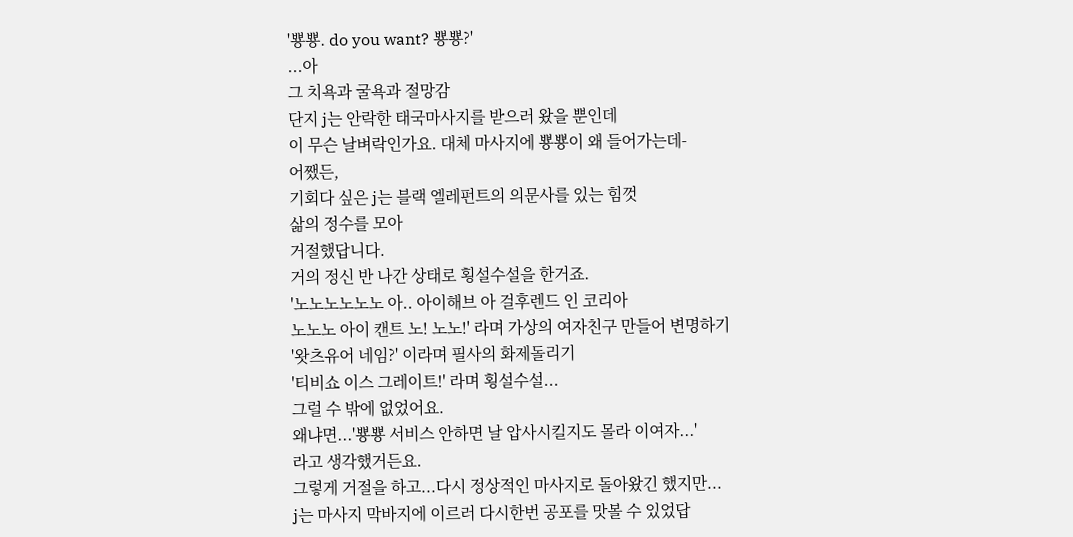'뿅뿅. do you want? 뿅뿅?'
...아
그 치욕과 굴욕과 절망감
단지 j는 안락한 태국마사지를 받으러 왔을 뿐인데
이 무슨 날벼락인가요. 대체 마사지에 뿅뿅이 왜 들어가는데-
어쨌든,
기회다 싶은 j는 블랙 엘레펀트의 의문사를 있는 힘껏
삶의 정수를 모아
거절했답니다.
거의 정신 반 나간 상태로 횡설수설을 한거죠.
'노노노노노노 아.. 아이해브 아 걸후렌드 인 코리아
노노노 아이 캔트 노! 노노!' 라며 가상의 여자친구 만들어 변명하기
'왓츠유어 네임?' 이라며 필사의 화제돌리기
'티비쇼 이스 그레이트!' 라며 횡설수설...
그럴 수 밖에 없었어요.
왜냐면...'뿅뿅 서비스 안하면 날 압사시킬지도 몰라 이여자...'
라고 생각했거든요.
그렇게 거절을 하고...다시 정상적인 마사지로 돌아왔긴 했지만...
j는 마사지 막바지에 이르러 다시한번 공포를 맛볼 수 있었답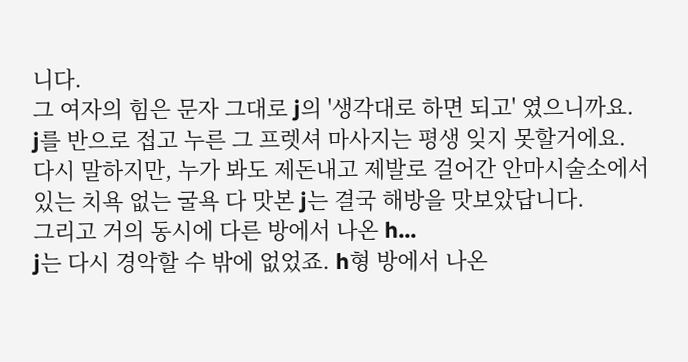니다.
그 여자의 힘은 문자 그대로 j의 '생각대로 하면 되고' 였으니까요.
j를 반으로 접고 누른 그 프렛셔 마사지는 평생 잊지 못할거에요.
다시 말하지만, 누가 봐도 제돈내고 제발로 걸어간 안마시술소에서
있는 치욕 없는 굴욕 다 맛본 j는 결국 해방을 맛보았답니다.
그리고 거의 동시에 다른 방에서 나온 h...
j는 다시 경악할 수 밖에 없었죠. h형 방에서 나온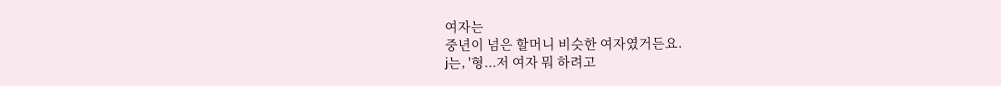여자는
중년이 넘은 할머니 비슷한 여자였거든요.
j는, '형...저 여자 뭐 하려고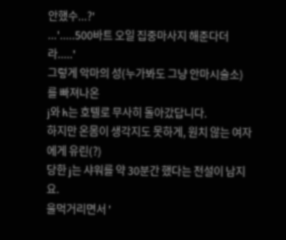안했수...?'
...'.....500바트 오일 집중마사지 해준다더라.....'
그렇게 악마의 성(누가봐도 그냥 안마시술소)를 빠져나온
j와 h는 호텔로 무사히 돌아갔답니다.
하지만 온몸이 생각지도 못하게, 원치 않는 여자에게 유린(?)
당한 j는 샤워를 약 30분간 했다는 전설이 남지요.
울먹거리면서 '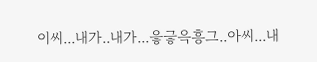이씨...내가..내가...읗긓윽흥그..아씨...내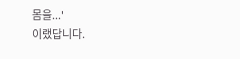몸을...'
이랬답니다.